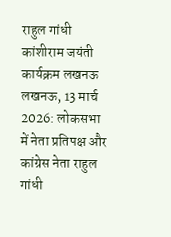राहुल गांधी कांशीराम जयंती कार्यक्रम लखनऊ
लखनऊ, 13 मार्च 2026: लोकसभा में नेता प्रतिपक्ष और कांग्रेस नेता राहुल गांधी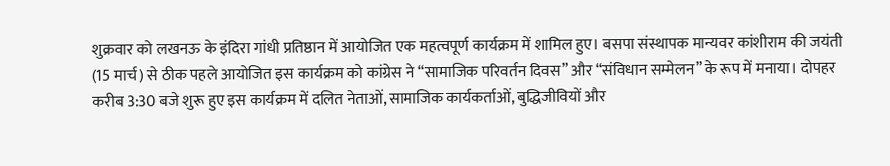शुक्रवार को लखनऊ के इंदिरा गांधी प्रतिष्ठान में आयोजित एक महत्वपूर्ण कार्यक्रम में शामिल हुए। बसपा संस्थापक मान्यवर कांशीराम की जयंती (15 मार्च) से ठीक पहले आयोजित इस कार्यक्रम को कांग्रेस ने “सामाजिक परिवर्तन दिवस” और “संविधान सम्मेलन” के रूप में मनाया। दोपहर करीब 3:30 बजे शुरू हुए इस कार्यक्रम में दलित नेताओं, सामाजिक कार्यकर्ताओं, बुद्धिजीवियों और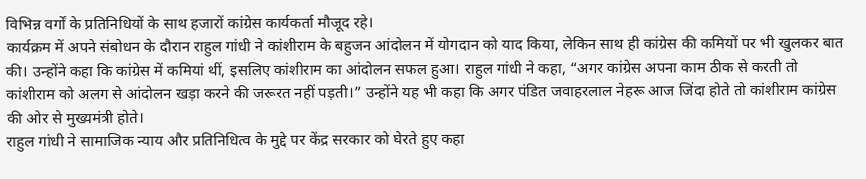विभिन्न वर्गों के प्रतिनिधियों के साथ हजारों कांग्रेस कार्यकर्ता मौजूद रहे।
कार्यक्रम में अपने संबोधन के दौरान राहुल गांधी ने कांशीराम के बहुजन आंदोलन में योगदान को याद किया, लेकिन साथ ही कांग्रेस की कमियों पर भी खुलकर बात की। उन्होंने कहा कि कांग्रेस में कमियां थीं, इसलिए कांशीराम का आंदोलन सफल हुआ। राहुल गांधी ने कहा, “अगर कांग्रेस अपना काम ठीक से करती तो कांशीराम को अलग से आंदोलन खड़ा करने की जरूरत नहीं पड़ती।” उन्होंने यह भी कहा कि अगर पंडित जवाहरलाल नेहरू आज जिंदा होते तो कांशीराम कांग्रेस की ओर से मुख्यमंत्री होते।
राहुल गांधी ने सामाजिक न्याय और प्रतिनिधित्व के मुद्दे पर केंद्र सरकार को घेरते हुए कहा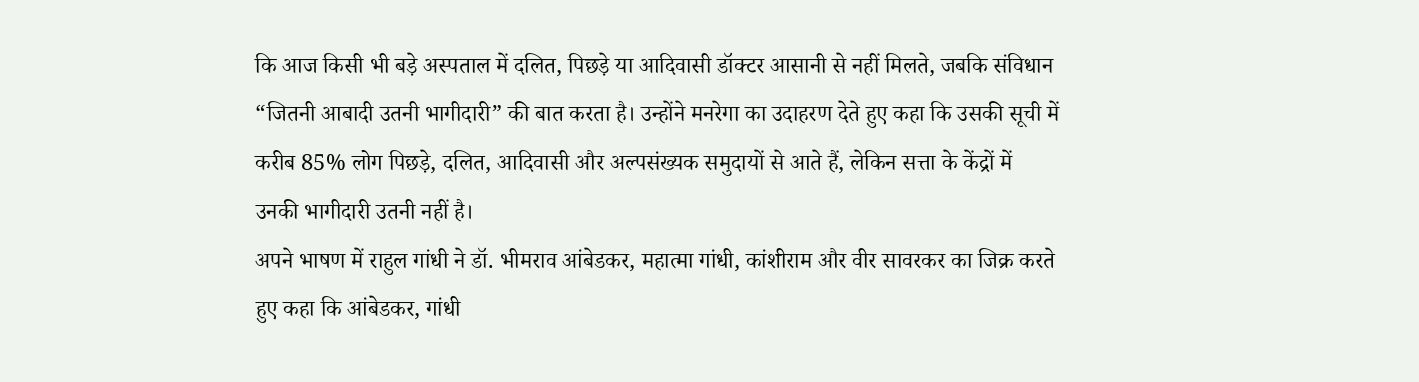कि आज किसी भी बड़े अस्पताल में दलित, पिछड़े या आदिवासी डॉक्टर आसानी से नहीं मिलते, जबकि संविधान “जितनी आबादी उतनी भागीदारी” की बात करता है। उन्होंने मनरेगा का उदाहरण देते हुए कहा कि उसकी सूची में करीब 85% लोग पिछड़े, दलित, आदिवासी और अल्पसंख्यक समुदायों से आते हैं, लेकिन सत्ता के केंद्रों में उनकी भागीदारी उतनी नहीं है।
अपने भाषण में राहुल गांधी ने डॉ. भीमराव आंबेडकर, महात्मा गांधी, कांशीराम और वीर सावरकर का जिक्र करते हुए कहा कि आंबेडकर, गांधी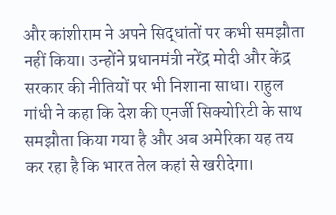और कांशीराम ने अपने सिद्धांतों पर कभी समझौता नहीं किया। उन्होंने प्रधानमंत्री नरेंद्र मोदी और केंद्र सरकार की नीतियों पर भी निशाना साधा। राहुल गांधी ने कहा कि देश की एनर्जी सिक्योरिटी के साथ समझौता किया गया है और अब अमेरिका यह तय कर रहा है कि भारत तेल कहां से खरीदेगा।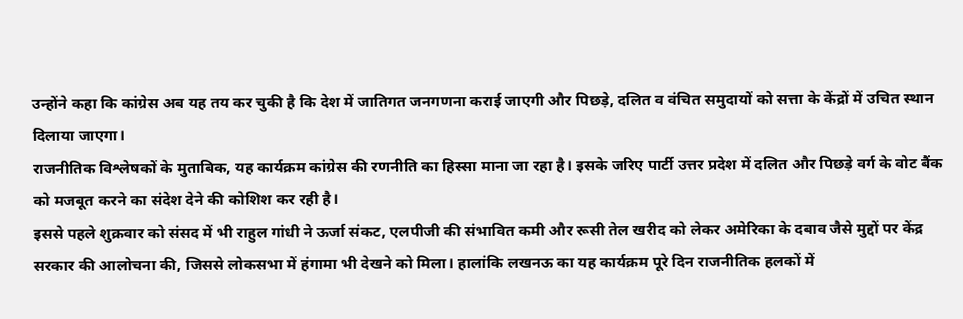उन्होंने कहा कि कांग्रेस अब यह तय कर चुकी है कि देश में जातिगत जनगणना कराई जाएगी और पिछड़े, दलित व वंचित समुदायों को सत्ता के केंद्रों में उचित स्थान दिलाया जाएगा।
राजनीतिक विश्लेषकों के मुताबिक, यह कार्यक्रम कांग्रेस की रणनीति का हिस्सा माना जा रहा है। इसके जरिए पार्टी उत्तर प्रदेश में दलित और पिछड़े वर्ग के वोट बैंक को मजबूत करने का संदेश देने की कोशिश कर रही है।
इससे पहले शुक्रवार को संसद में भी राहुल गांधी ने ऊर्जा संकट, एलपीजी की संभावित कमी और रूसी तेल खरीद को लेकर अमेरिका के दबाव जैसे मुद्दों पर केंद्र सरकार की आलोचना की, जिससे लोकसभा में हंगामा भी देखने को मिला। हालांकि लखनऊ का यह कार्यक्रम पूरे दिन राजनीतिक हलकों में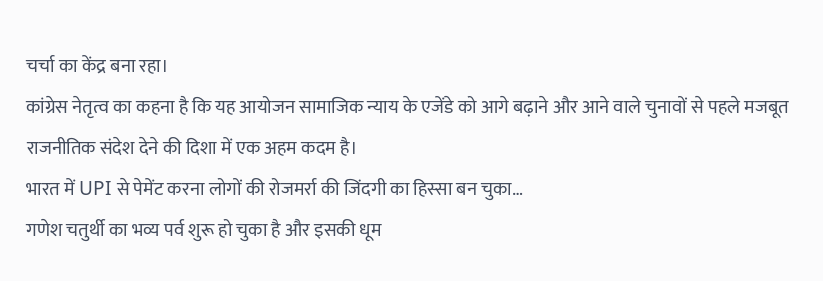चर्चा का केंद्र बना रहा।
कांग्रेस नेतृत्व का कहना है कि यह आयोजन सामाजिक न्याय के एजेंडे को आगे बढ़ाने और आने वाले चुनावों से पहले मजबूत राजनीतिक संदेश देने की दिशा में एक अहम कदम है।
भारत में UPI से पेमेंट करना लोगों की रोजमर्रा की जिंदगी का हिस्सा बन चुका…
गणेश चतुर्थी का भव्य पर्व शुरू हो चुका है और इसकी धूम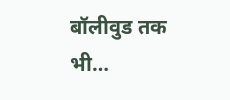बॉलीवुड तक भी…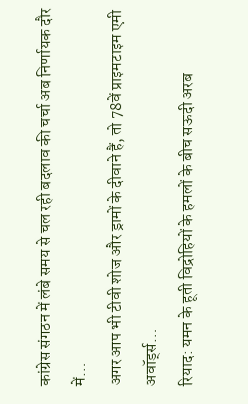कांग्रेस संगठन में लंबे समय से चल रही बदलाव की चर्चा अब निर्णायक दौर में…
अगर आप भी टीवी शोज और ड्रामों के दीवाने हैं, तो 78वें प्राइमटाइम एमी अवॉर्ड्स…
रियाद: यमन के हूती विद्रोहियों के हमलों के बीच सऊदी अरब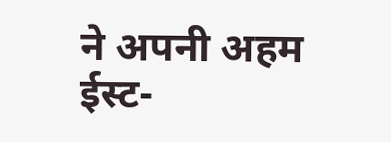ने अपनी अहम ईस्ट-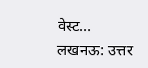वेस्ट…
लखनऊ: उत्तर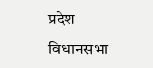प्रदेश विधानसभा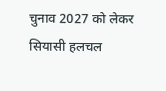चुनाव 2027 को लेकर सियासी हलचल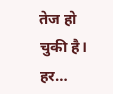तेज हो चुकी है। हर…